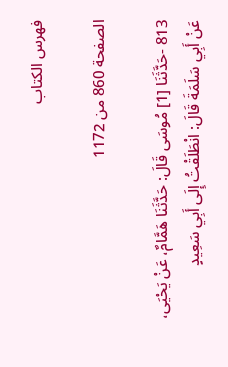فهرس الكتاب

الصفحة 860 من 1172

813 -حَدَّثَنَا [1] مُوسَى قَالَ: حَدَّثَنَا هَمَّامٌ، عَنْ يَحْيَى، عَنْ أَبِي سَلَمَةَ قَالَ: انْطَلَقْتُ إِلَى أَبِي سَعِيدٍ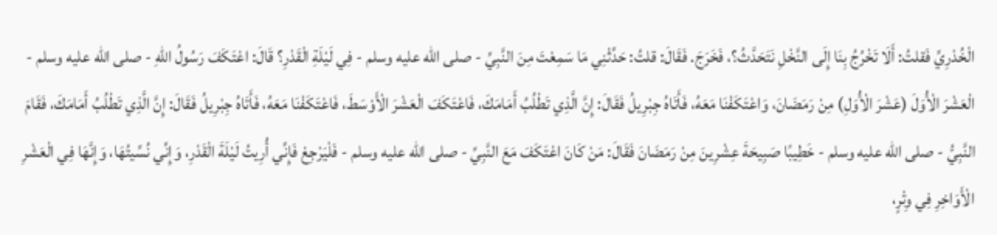الْخُدْرِيِّ فَقلتُ: أَلَا تَخْرُجُ بِنَا إِلَى النَّخْلِ نَتَحَدَّثُ؟، فَخَرَجَ. فَقَالَ: قلتُ: حَدِّثْنِي مَا سَمِعْتَ مِنَ النَّبِيِّ - صلى الله عليه وسلم - فِي لَيْلَةِ الْقَدْرِ؟ قَالَ: اعْتَكَفَ رَسُولُ اللهِ - صلى الله عليه وسلم - الْعَشْرَ الْأُوَلَ (عَشْرَ الْأُوَلِ) مِنْ رَمَضَانَ، وَاعْتَكَفْنَا مَعَهُ، فَأَتَاهُ جِبْرِيلُ فَقَالَ: إِنَّ الَّذِي تَطْلُبُ أَمَامَكَ، فَاعْتَكَفَ الْعَشْرَ الْأَوْسَطَ، فَاعْتَكَفْنَا مَعَهُ، فَأَتَاهُ جِبْرِيلُ فَقَالَ: إِنَّ الَّذِي تَطْلُبُ أَمَامَكَ، فَقَامَ النَّبِيُّ - صلى الله عليه وسلم - خَطِيبًا صَبِيحَةَ عِشْرِينَ مِنْ رَمَضَانَ فَقَالَ: مَنْ كَانَ اعْتَكَفَ مَعَ النَّبِيِّ - صلى الله عليه وسلم - فَلْيَرْجِعْ فَإِنِّي أُرِيتُ لَيْلَةَ الْقَدْرِ، وَإِنِّي نُسِّيتُهَا، وَإِنَّهَا فِي الْعَشْرِ الْأَوَاخِرِ فِي وِتْرٍ،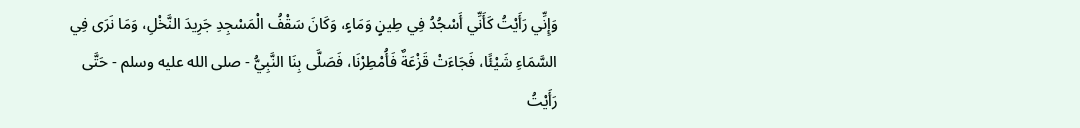وَإِنِّي رَأَيْتُ كَأَنِّي أَسْجُدُ فِي طِينٍ وَمَاءٍ، وَكَانَ سَقْفُ الْمَسْجِدِ جَرِيدَ النَّخْلِ، وَمَا نَرَى فِي السَّمَاءِ شَيْئًا، فَجَاءَتْ قَزْعَةٌ فَأُمْطِرْنَا، فَصَلَّى بِنَا النَّبِيُّ - صلى الله عليه وسلم - حَتَّى رَأَيْتُ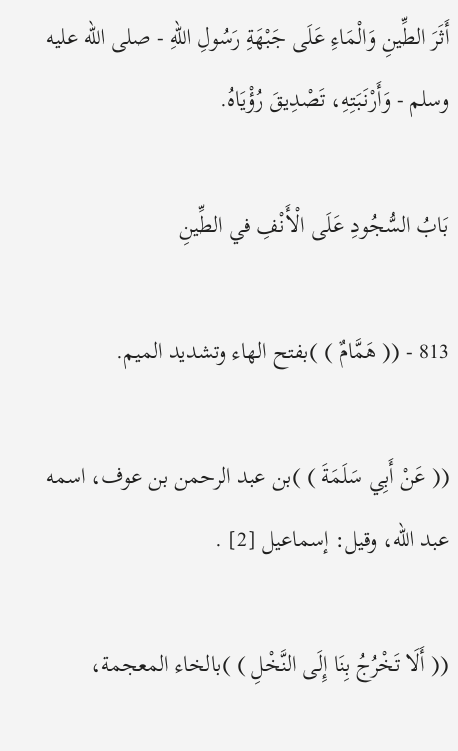أَثَرَ الطِّينِ وَالْمَاءِ عَلَى جَبْهَةِ رَسُولِ اللهِ - صلى الله عليه وسلم - وَأَرْنَبَتِهِ، تَصْدِيقَ رُؤْيَاهُ.

بَابُ السُّجُودِ عَلَى الْأَنْفِ في الطِّينِ

813 - (( هَمَّامٌ ) )بفتح الهاء وتشديد الميم.

(( عَنْ أَبِي سَلَمَةَ ) )بن عبد الرحمن بن عوف، اسمه عبد الله، وقيل: إسماعيل [2] .

(( أَلَا تَخْرُجُ بِنَا إِلَى النَّخْلِ ) )بالخاء المعجمة،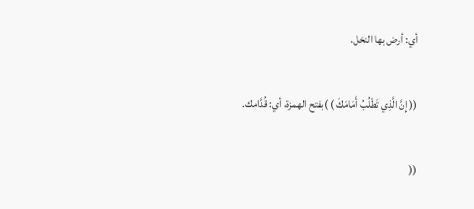أي: أرض بها النخل.

(( إِنَّ الَّذِي تَطْلُبُ أَمَامَكَ ) )بفتح الهمزة، أي: قُدَّامك.

((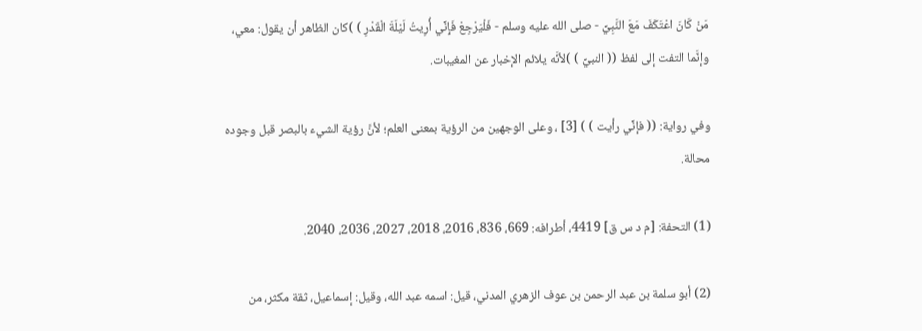مَنْ كَانَ اعْتَكَفَ مَعَ النَّبِيِّ - صلى الله عليه وسلم - فَلْيَرْجِعْ فَإِنِّي أُرِيتُ لَيْلَةَ الْقَدْرِ ) )كان الظاهر أن يقول: معي، وإنَّما التفت إلى لفظ (( النبيِّ ) )لأنَّه يلائم الإخبار عن المغيبات.

وفي رواية: (( فإنِّي رأيت ) ) [3] ، وعلى الوجهين من الرؤية بمعنى العلم؛ لأنَّ رؤية الشيء بالبصر قبل وجوده محالة.

(1) التحفة: [م د س ق] 4419، أطرافه: 669، 836، 2016، 2018، 2027، 2036، 2040.

(2) أبو سلمة بن عبد الرحمن بن عوف الزهري المدني، قيل: اسمه عبد الله، وقيل: إسماعيل، ثقة مكثر، من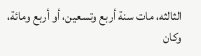الثالثه، مات سنة أربع وتسعين، أو أربع ومائة، وكان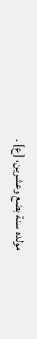مولده سنة بضع وعشرين، [ع] .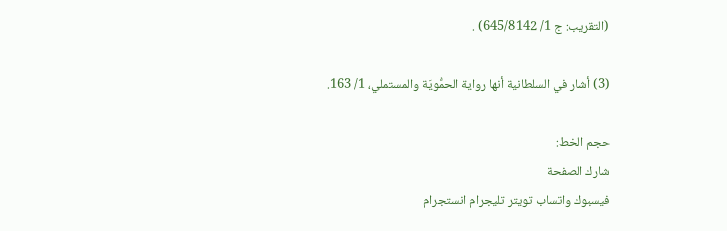(التقريب: ج 1/ 645/8142) .

(3) أشار في السلطانية أنها رواية الحمُّويَة والمستملي، 1/ 163.

حجم الخط:
شارك الصفحة
فيسبوك واتساب تويتر تليجرام انستجرام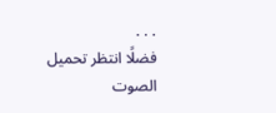. . .
فضلًا انتظر تحميل الصوت